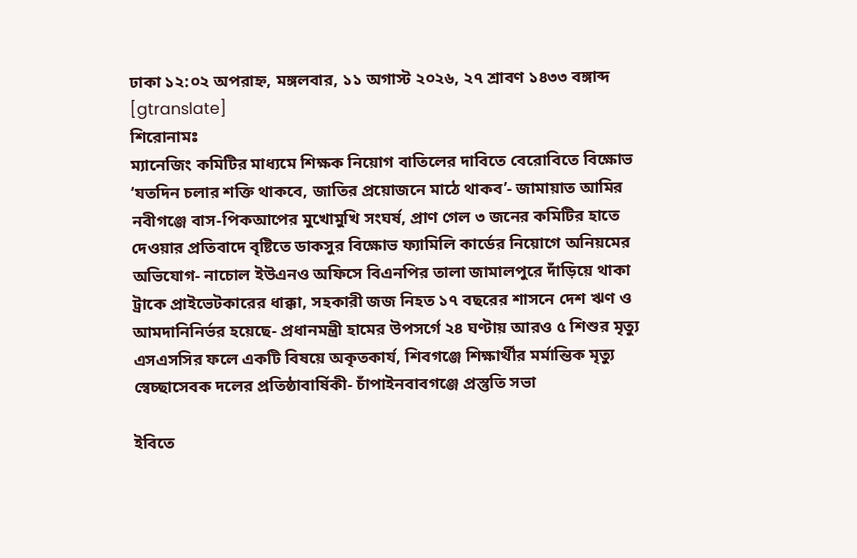ঢাকা ১২:০২ অপরাহ্ন, মঙ্গলবার, ১১ অগাস্ট ২০২৬, ২৭ শ্রাবণ ১৪৩৩ বঙ্গাব্দ
[gtranslate]
শিরোনামঃ
ম্যানেজিং কমিটির মাধ্যমে শিক্ষক নিয়োগ বাতিলের দাবিতে বেরোবিতে বিক্ষোভ ‘যতদিন চলার শক্তি থাকবে, জাতির প্রয়োজনে মাঠে থাকব’- জামায়াত আমির নবীগঞ্জে বাস-পিকআপের মুখোমুখি সংঘর্ষ, প্রাণ গেল ৩ জনের কমিটির হাতে দেওয়ার প্রতিবাদে বৃষ্টিতে ডাকসুর বিক্ষোভ ফ্যামিলি কার্ডের নিয়োগে অনিয়মের অভিযোগ- নাচোল ইউএনও অফিসে বিএনপির তালা জামালপুরে দাঁড়িয়ে থাকা ট্রাকে প্রাইভেটকারের ধাক্কা, সহকারী জজ নিহত ১৭ বছরের শাসনে দেশ ঋণ ও আমদানিনির্ভর হয়েছে- প্রধানমন্ত্রী হামের উপসর্গে ২৪ ঘণ্টায় আরও ৫ শিশুর মৃত্যু এসএসসির ফলে একটি বিষয়ে অকৃতকার্য, শিবগঞ্জে শিক্ষার্থীর মর্মান্তিক মৃত্যু স্বেচ্ছাসেবক দলের প্রতিষ্ঠাবার্ষিকী- চাঁপাইনবাবগঞ্জে প্রস্তুতি সভা

ইবিতে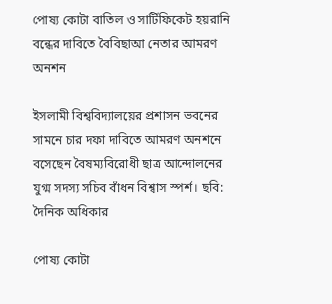পোষ্য কোটা বাতিল ও সার্টিফিকেট হয়রানি বন্ধের দাবিতে বৈবিছাআ নেতার আমরণ অনশন

ইসলামী বিশ্ববিদ্যালয়ের প্রশাসন ভবনের সামনে চার দফা দাবিতে আমরণ অনশনে বসেছেন বৈষম্যবিরোধী ছাত্র আন্দোলনের যুগ্ম সদস্য সচিব বাঁধন বিশ্বাস স্পর্শ। ছবি: দৈনিক অধিকার

পোষ্য কোটা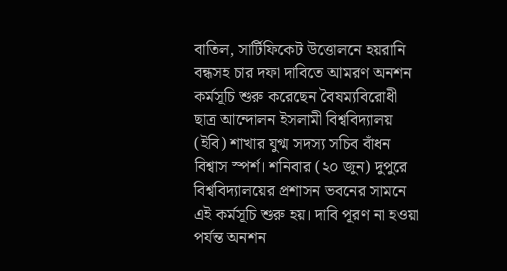বাতিল, সার্টিফিকেট উত্তোলনে হয়রানি বন্ধসহ চার দফা দাবিতে আমরণ অনশন কর্মসূচি শুরু করেছেন বৈষম্যবিরোধী ছাত্র আন্দোলন ইসলামী বিশ্ববিদ্যালয় (ইবি) শাখার যুগ্ম সদস্য সচিব বাঁধন বিশ্বাস স্পর্শ। শনিবার (২০ জুন) দুপুরে বিশ্ববিদ্যালয়ের প্রশাসন ভবনের সামনে এই কর্মসূচি শুরু হয়। দাবি পূরণ না হওয়া পর্যন্ত অনশন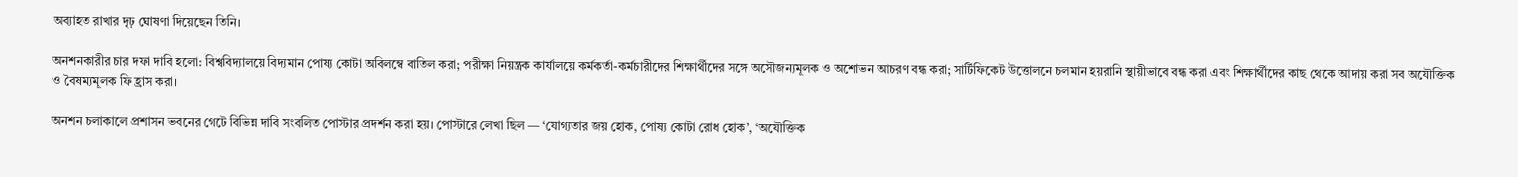অব্যাহত রাখার দৃঢ় ঘোষণা দিয়েছেন তিনি।

অনশনকারীর চার দফা দাবি হলো: বিশ্ববিদ্যালয়ে বিদ্যমান পোষ্য কোটা অবিলম্বে বাতিল করা; পরীক্ষা নিয়ন্ত্রক কার্যালয়ে কর্মকর্তা-কর্মচারীদের শিক্ষার্থীদের সঙ্গে অসৌজন্যমূলক ও অশোভন আচরণ বন্ধ করা; সার্টিফিকেট উত্তোলনে চলমান হয়রানি স্থায়ীভাবে বন্ধ করা এবং শিক্ষার্থীদের কাছ থেকে আদায় করা সব অযৌক্তিক ও বৈষম্যমূলক ফি হ্রাস করা।

অনশন চলাকালে প্রশাসন ভবনের গেটে বিভিন্ন দাবি সংবলিত পোস্টার প্রদর্শন করা হয়। পোস্টারে লেখা ছিল — ‘যোগ্যতার জয় হোক, পোষ্য কোটা রোধ হোক’, ‘অযৌক্তিক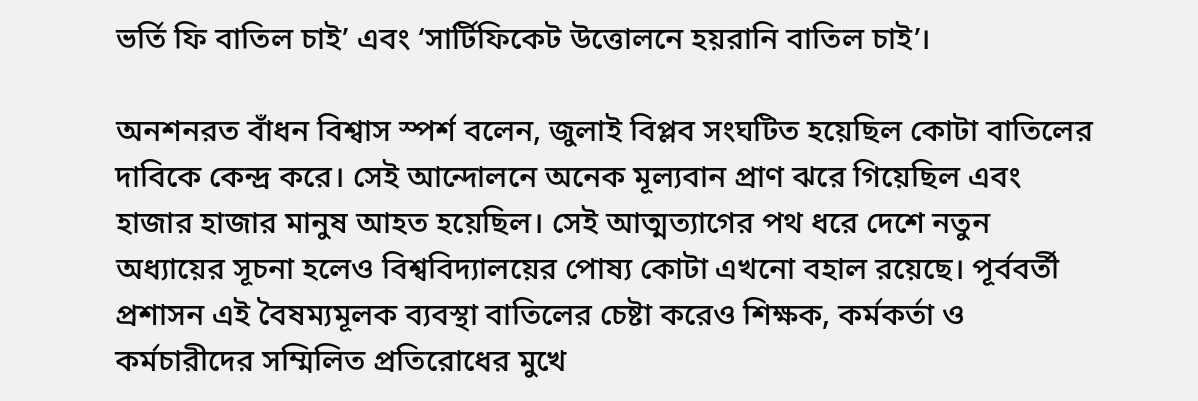ভর্তি ফি বাতিল চাই’ এবং ‘সার্টিফিকেট উত্তোলনে হয়রানি বাতিল চাই’।

অনশনরত বাঁধন বিশ্বাস স্পর্শ বলেন, জুলাই বিপ্লব সংঘটিত হয়েছিল কোটা বাতিলের দাবিকে কেন্দ্র করে। সেই আন্দোলনে অনেক মূল্যবান প্রাণ ঝরে গিয়েছিল এবং হাজার হাজার মানুষ আহত হয়েছিল। সেই আত্মত্যাগের পথ ধরে দেশে নতুন অধ্যায়ের সূচনা হলেও বিশ্ববিদ্যালয়ের পোষ্য কোটা এখনো বহাল রয়েছে। পূর্ববর্তী প্রশাসন এই বৈষম্যমূলক ব্যবস্থা বাতিলের চেষ্টা করেও শিক্ষক, কর্মকর্তা ও কর্মচারীদের সম্মিলিত প্রতিরোধের মুখে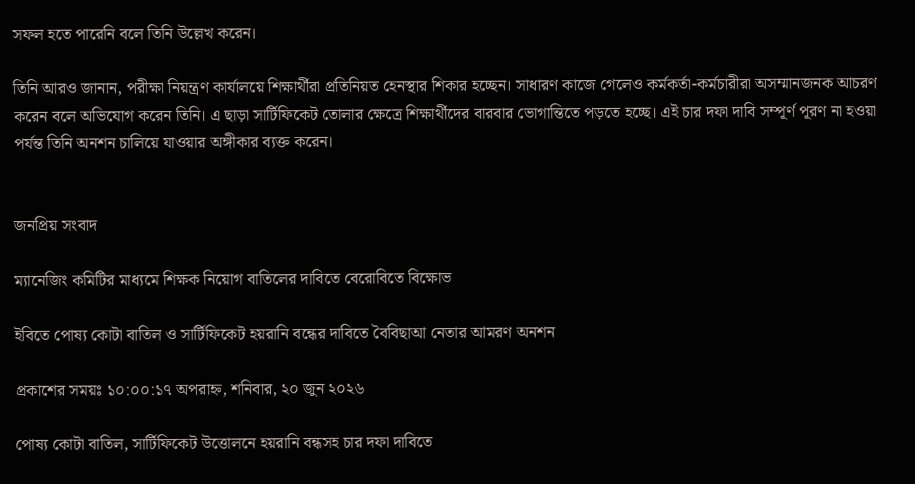সফল হতে পারেনি বলে তিনি উল্লেখ করেন।

তিনি আরও জানান, পরীক্ষা নিয়ন্ত্রণ কার্যালয়ে শিক্ষার্থীরা প্রতিনিয়ত হেনস্থার শিকার হচ্ছেন। সাধারণ কাজে গেলেও কর্মকর্তা-কর্মচারীরা অসম্মানজনক আচরণ করেন বলে অভিযোগ করেন তিনি। এ ছাড়া সার্টিফিকেট তোলার ক্ষেত্রে শিক্ষার্থীদের বারবার ভোগান্তিতে পড়তে হচ্ছে। এই চার দফা দাবি সম্পূর্ণ পূরণ না হওয়া পর্যন্ত তিনি অনশন চালিয়ে যাওয়ার অঙ্গীকার ব্যক্ত করেন।


জনপ্রিয় সংবাদ

ম্যানেজিং কমিটির মাধ্যমে শিক্ষক নিয়োগ বাতিলের দাবিতে বেরোবিতে বিক্ষোভ

ইবিতে পোষ্য কোটা বাতিল ও সার্টিফিকেট হয়রানি বন্ধের দাবিতে বৈবিছাআ নেতার আমরণ অনশন

প্রকাশের সময়ঃ ১০:০০:১৭ অপরাহ্ন, শনিবার, ২০ জুন ২০২৬

পোষ্য কোটা বাতিল, সার্টিফিকেট উত্তোলনে হয়রানি বন্ধসহ চার দফা দাবিতে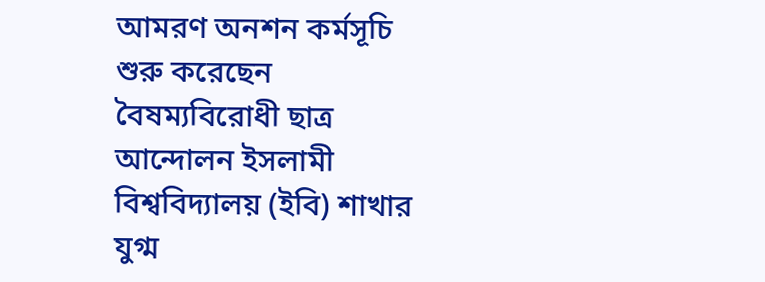আমরণ অনশন কর্মসূচি শুরু করেছেন বৈষম্যবিরোধী ছাত্র আন্দোলন ইসলামী বিশ্ববিদ্যালয় (ইবি) শাখার যুগ্ম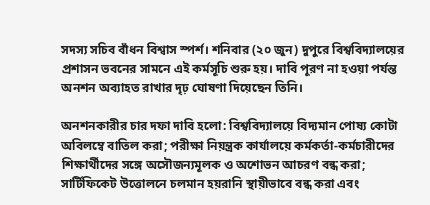সদস্য সচিব বাঁধন বিশ্বাস স্পর্শ। শনিবার (২০ জুন) দুপুরে বিশ্ববিদ্যালয়ের প্রশাসন ভবনের সামনে এই কর্মসূচি শুরু হয়। দাবি পূরণ না হওয়া পর্যন্ত অনশন অব্যাহত রাখার দৃঢ় ঘোষণা দিয়েছেন তিনি।

অনশনকারীর চার দফা দাবি হলো: বিশ্ববিদ্যালয়ে বিদ্যমান পোষ্য কোটা অবিলম্বে বাতিল করা; পরীক্ষা নিয়ন্ত্রক কার্যালয়ে কর্মকর্তা-কর্মচারীদের শিক্ষার্থীদের সঙ্গে অসৌজন্যমূলক ও অশোভন আচরণ বন্ধ করা; সার্টিফিকেট উত্তোলনে চলমান হয়রানি স্থায়ীভাবে বন্ধ করা এবং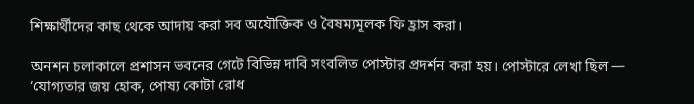শিক্ষার্থীদের কাছ থেকে আদায় করা সব অযৌক্তিক ও বৈষম্যমূলক ফি হ্রাস করা।

অনশন চলাকালে প্রশাসন ভবনের গেটে বিভিন্ন দাবি সংবলিত পোস্টার প্রদর্শন করা হয়। পোস্টারে লেখা ছিল — ‘যোগ্যতার জয় হোক, পোষ্য কোটা রোধ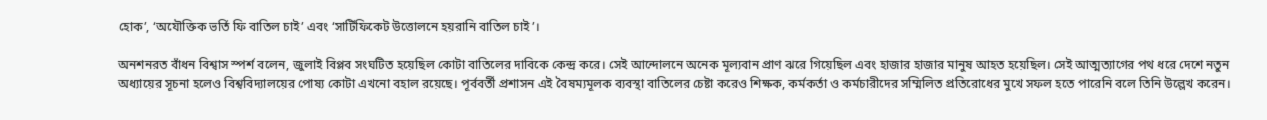হোক’, ‘অযৌক্তিক ভর্তি ফি বাতিল চাই’ এবং ‘সার্টিফিকেট উত্তোলনে হয়রানি বাতিল চাই’।

অনশনরত বাঁধন বিশ্বাস স্পর্শ বলেন, জুলাই বিপ্লব সংঘটিত হয়েছিল কোটা বাতিলের দাবিকে কেন্দ্র করে। সেই আন্দোলনে অনেক মূল্যবান প্রাণ ঝরে গিয়েছিল এবং হাজার হাজার মানুষ আহত হয়েছিল। সেই আত্মত্যাগের পথ ধরে দেশে নতুন অধ্যায়ের সূচনা হলেও বিশ্ববিদ্যালয়ের পোষ্য কোটা এখনো বহাল রয়েছে। পূর্ববর্তী প্রশাসন এই বৈষম্যমূলক ব্যবস্থা বাতিলের চেষ্টা করেও শিক্ষক, কর্মকর্তা ও কর্মচারীদের সম্মিলিত প্রতিরোধের মুখে সফল হতে পারেনি বলে তিনি উল্লেখ করেন।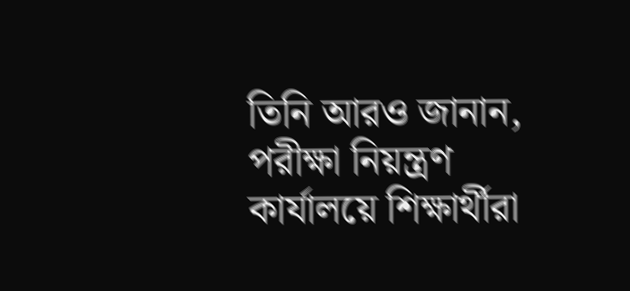তিনি আরও জানান, পরীক্ষা নিয়ন্ত্রণ কার্যালয়ে শিক্ষার্থীরা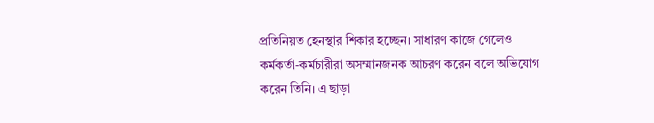প্রতিনিয়ত হেনস্থার শিকার হচ্ছেন। সাধারণ কাজে গেলেও কর্মকর্তা-কর্মচারীরা অসম্মানজনক আচরণ করেন বলে অভিযোগ করেন তিনি। এ ছাড়া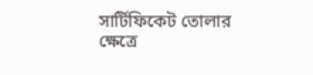সার্টিফিকেট তোলার ক্ষেত্রে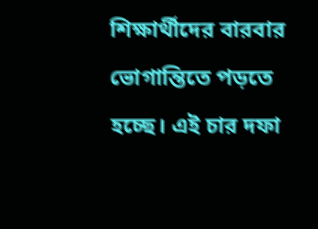শিক্ষার্থীদের বারবার ভোগান্তিতে পড়তে হচ্ছে। এই চার দফা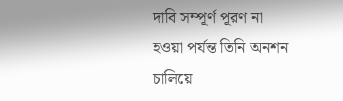দাবি সম্পূর্ণ পূরণ না হওয়া পর্যন্ত তিনি অনশন চালিয়ে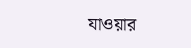যাওয়ার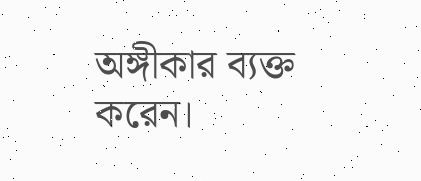অঙ্গীকার ব্যক্ত করেন।